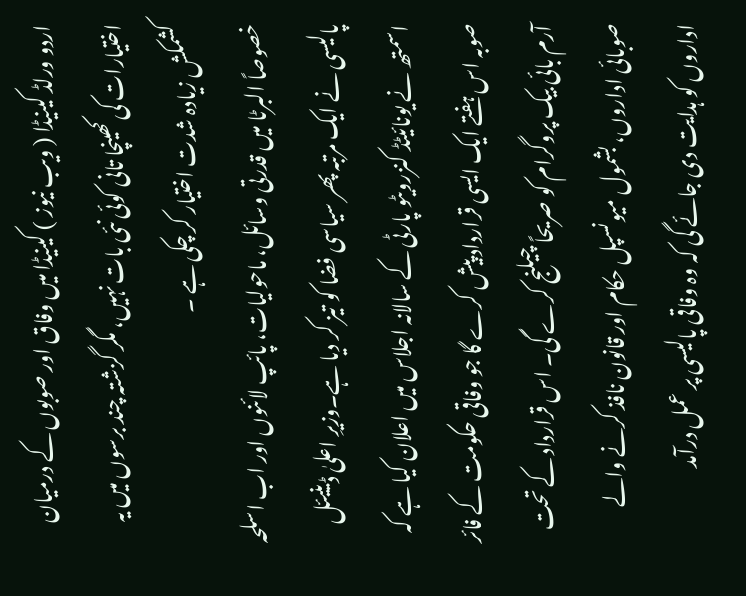اردو ورلڈ کینیڈا ( ویب نیوز ) کینیڈا میں وفاق اور صوبوں کے درمیان اختیارات کی کھینچا تانی کوئی نئی بات نہیں، مگر گزشتہ چند برسوں میں یہ کشمکش زیادہ شدت اختیار کر چکی ہے ۔
خصوصاً البرٹا میں قدرتی وسائل، ماحولیات، پائپ لائنوں اور اب اسلحہ پالیسی نے ایک مرتبہ پھر سیاسی فضا کو تیز کر دیا ہے۔وزیرِ اعلیٰ ڈینیئل اسمتھ نے یونائیٹڈ کنزرویٹو پارٹی کے سالانہ اجلاس میں اعلان کیا ہے کہ صوبہ اس ہفتے ایک ایسی قرارداد پیش کرے گا جو وفاقی حکومت کے فائر آرم بائی بیک پروگرام کو صریحاً چیلنج کرے گی۔ اس قرارداد کے تحت صوبائی اداروں، بشمول میونسپل حکام اور قانون نافذ کرنے والے اداروں کو ہدایت دی جائے گی کہ وہ وفاقی پالیسی پر عمل درآمد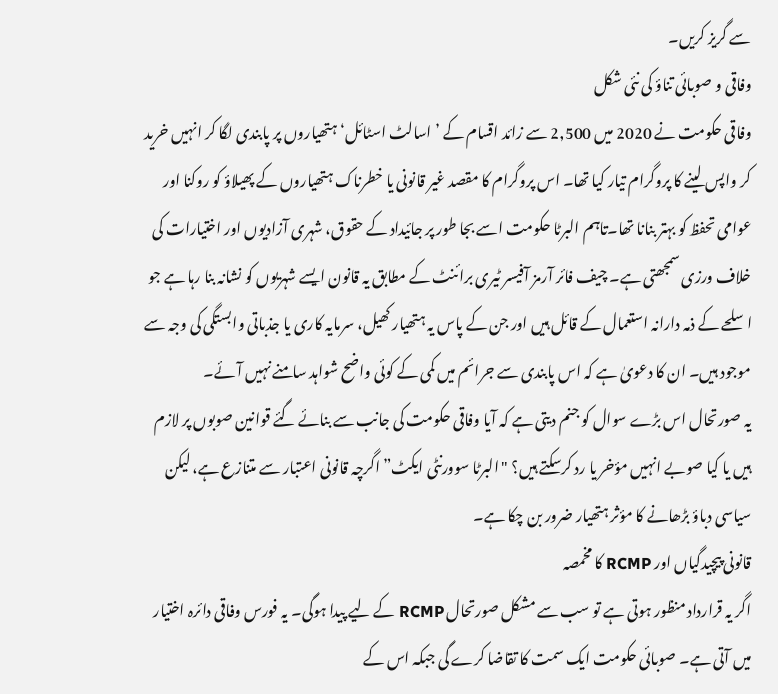سے گریز کریں۔
وفاقی و صوبائی تناؤ کی نئی شکل
وفاقی حکومت نے 2020 میں 2,500 سے زائد اقسام کے ’اسالٹ اسٹائل‘ ہتھیاروں پر پابندی لگا کر انہیں خرید کر واپس لینے کا پروگرام تیار کیا تھا۔ اس پروگرام کا مقصد غیر قانونی یا خطرناک ہتھیاروں کے پھیلاؤ کو روکنا اور عوامی تحفظ کو بہتر بنانا تھا۔تاہم البرٹا حکومت اسے بجا طور پر جائیداد کے حقوق، شہری آزادیوں اور اختیارات کی خلاف ورزی سمجھتی ہے۔ چیف فائر آرمز آفیسر ٹیری برائنٹ کے مطابق یہ قانون ایسے شہریوں کو نشانہ بنا رہا ہے جو اسلحے کے ذمہ دارانہ استعمال کے قائل ہیں اور جن کے پاس یہ ہتھیار کھیل، سرمایہ کاری یا جذباتی وابستگی کی وجہ سے موجود ہیں۔ ان کا دعویٰ ہے کہ اس پابندی سے جرائم میں کمی کے کوئی واضح شواہد سامنے نہیں آئے۔
یہ صورتحال اس بڑے سوال کو جنم دیتی ہے کہ آیا وفاقی حکومت کی جانب سے بنائے گئے قوانین صوبوں پر لازم ہیں یا کیا صوبے انہیں مؤخر یا رد کرسکتے ہیں؟ "البرٹا سوورنٹی ایکٹ” اگرچہ قانونی اعتبار سے متنازع ہے، لیکن سیاسی دباؤ بڑھانے کا مؤثر ہتھیار ضرور بن چکا ہے۔
قانونی پیچیدگیاں اور RCMP کا مخمصہ
اگر یہ قرارداد منظور ہوتی ہے تو سب سے مشکل صورتحال RCMP کے لیے پیدا ہوگی۔ یہ فورس وفاقی دائرہ اختیار میں آتی ہے۔ صوبائی حکومت ایک سمت کا تقاضا کرے گی جبکہ اس کے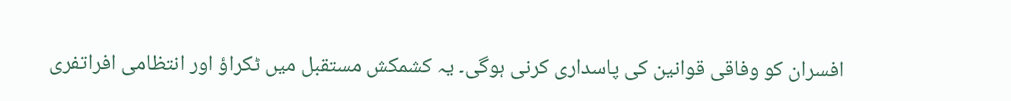افسران کو وفاقی قوانین کی پاسداری کرنی ہوگی۔ یہ کشمکش مستقبل میں ٹکراؤ اور انتظامی افراتفری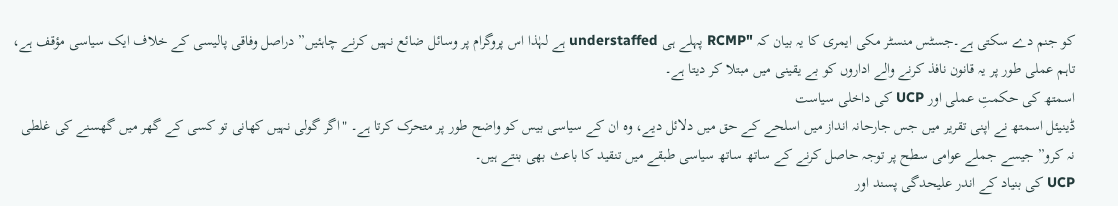کو جنم دے سکتی ہے۔جسٹس منسٹر مکی ایمری کا یہ بیان کہ "RCMP پہلے ہی understaffed ہے لہٰذا اس پروگرام پر وسائل ضائع نہیں کرنے چاہئیں” دراصل وفاقی پالیسی کے خلاف ایک سیاسی مؤقف ہے، تاہم عملی طور پر یہ قانون نافذ کرنے والے اداروں کو بے یقینی میں مبتلا کر دیتا ہے۔
اسمتھ کی حکمتِ عملی اور UCP کی داخلی سیاست
ڈینیئل اسمتھ نے اپنی تقریر میں جس جارحانہ انداز میں اسلحے کے حق میں دلائل دیے، وہ ان کے سیاسی بیس کو واضح طور پر متحرک کرتا ہے۔ "اگر گولی نہیں کھانی تو کسی کے گھر میں گھسنے کی غلطی نہ کرو” جیسے جملے عوامی سطح پر توجہ حاصل کرنے کے ساتھ ساتھ سیاسی طبقے میں تنقید کا باعث بھی بنتے ہیں۔
UCP کی بنیاد کے اندر علیحدگی پسند اور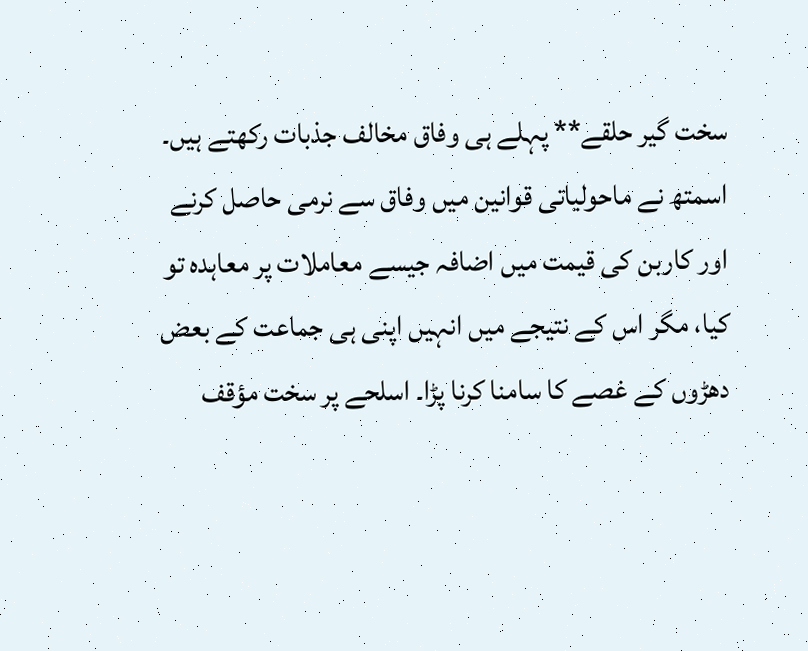سخت گیر حلقے** پہلے ہی وفاق مخالف جذبات رکھتے ہیں۔ اسمتھ نے ماحولیاتی قوانین میں وفاق سے نرمی حاصل کرنے اور کاربن کی قیمت میں اضافہ جیسے معاملات پر معاہدہ تو کیا، مگر اس کے نتیجے میں انہیں اپنی ہی جماعت کے بعض دھڑوں کے غصے کا سامنا کرنا پڑا۔ اسلحے پر سخت مؤقف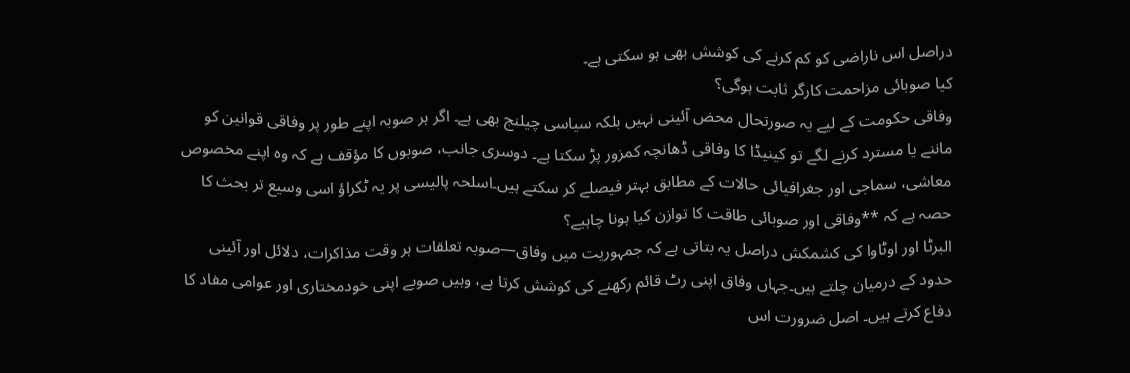دراصل اس ناراضی کو کم کرنے کی کوشش بھی ہو سکتی ہے۔
کیا صوبائی مزاحمت کارگر ثابت ہوگی؟
وفاقی حکومت کے لیے یہ صورتحال محض آئینی نہیں بلکہ سیاسی چیلنج بھی ہے۔ اگر ہر صوبہ اپنے طور پر وفاقی قوانین کو ماننے یا مسترد کرنے لگے تو کینیڈا کا وفاقی ڈھانچہ کمزور پڑ سکتا ہے۔ دوسری جانب، صوبوں کا مؤقف ہے کہ وہ اپنے مخصوص معاشی، سماجی اور جغرافیائی حالات کے مطابق بہتر فیصلے کر سکتے ہیں۔اسلحہ پالیسی پر یہ ٹکراؤ اسی وسیع تر بحث کا حصہ ہے کہ **وفاقی اور صوبائی طاقت کا توازن کیا ہونا چاہیے؟
البرٹا اور اوٹاوا کی کشمکش دراصل یہ بتاتی ہے کہ جمہوریت میں وفاق—صوبہ تعلقات ہر وقت مذاکرات، دلائل اور آئینی حدود کے درمیان چلتے ہیں۔جہاں وفاق اپنی رٹ قائم رکھنے کی کوشش کرتا ہے، وہیں صوبے اپنی خودمختاری اور عوامی مفاد کا دفاع کرتے ہیں۔ اصل ضرورت اس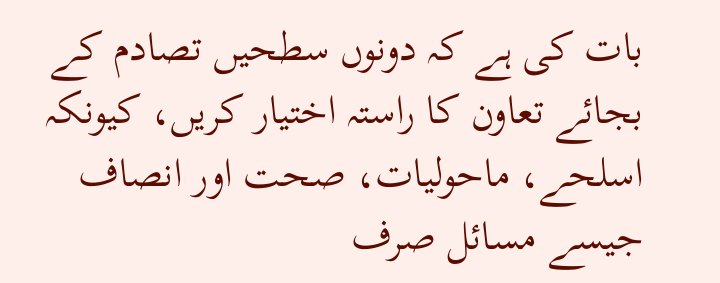بات کی ہے کہ دونوں سطحیں تصادم کے بجائے تعاون کا راستہ اختیار کریں، کیونکہ اسلحے، ماحولیات، صحت اور انصاف جیسے مسائل صرف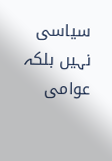سیاسی نہیں بلکہ عوامی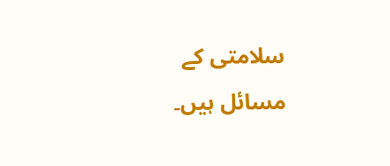سلامتی کے مسائل ہیں۔